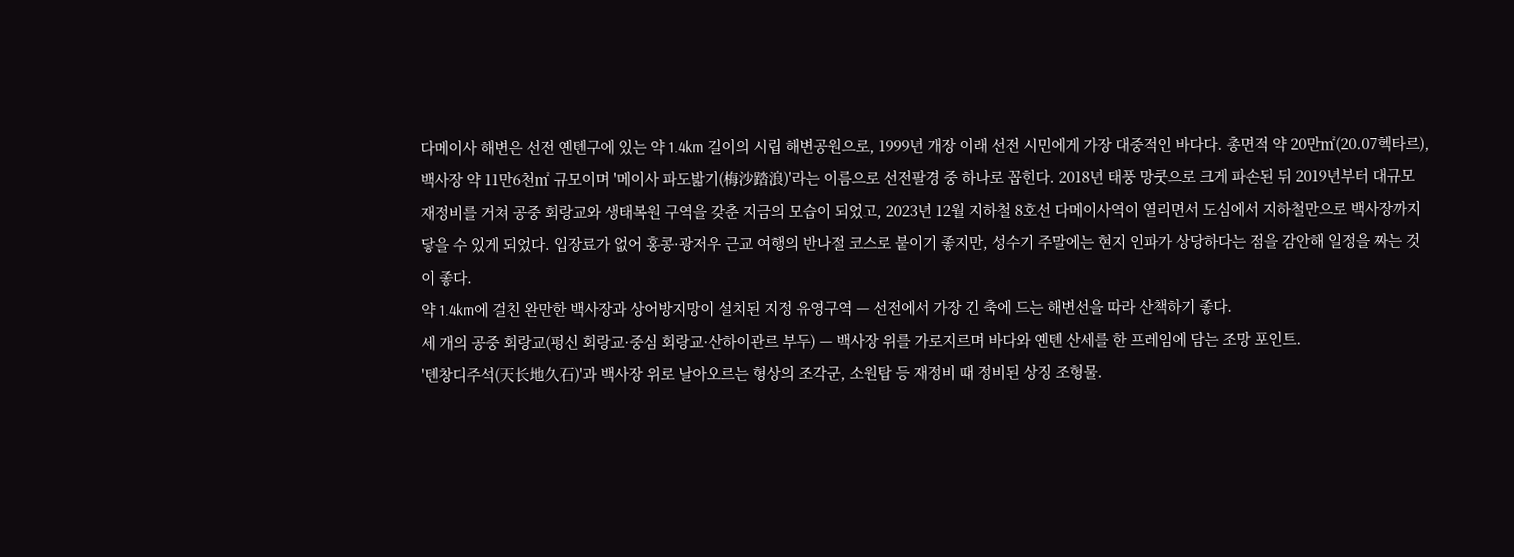다메이사 해변은 선전 옌톈구에 있는 약 1.4km 길이의 시립 해변공원으로, 1999년 개장 이래 선전 시민에게 가장 대중적인 바다다. 총면적 약 20만㎡(20.07헥타르), 백사장 약 11만6천㎡ 규모이며 '메이사 파도밟기(梅沙踏浪)'라는 이름으로 선전팔경 중 하나로 꼽힌다. 2018년 태풍 망쿳으로 크게 파손된 뒤 2019년부터 대규모 재정비를 거쳐 공중 회랑교와 생태복원 구역을 갖춘 지금의 모습이 되었고, 2023년 12월 지하철 8호선 다메이사역이 열리면서 도심에서 지하철만으로 백사장까지 닿을 수 있게 되었다. 입장료가 없어 홍콩·광저우 근교 여행의 반나절 코스로 붙이기 좋지만, 성수기 주말에는 현지 인파가 상당하다는 점을 감안해 일정을 짜는 것이 좋다.
약 1.4km에 걸친 완만한 백사장과 상어방지망이 설치된 지정 유영구역 — 선전에서 가장 긴 축에 드는 해변선을 따라 산책하기 좋다.
세 개의 공중 회랑교(펑신 회랑교·중심 회랑교·산하이관르 부두) — 백사장 위를 가로지르며 바다와 옌톈 산세를 한 프레임에 담는 조망 포인트.
'톈창디주석(天长地久石)'과 백사장 위로 날아오르는 형상의 조각군, 소원탑 등 재정비 때 정비된 상징 조형물.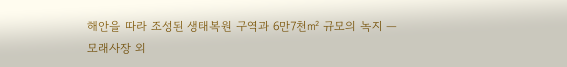해안을 따라 조성된 생태복원 구역과 6만7천㎡ 규모의 녹지 — 모래사장 외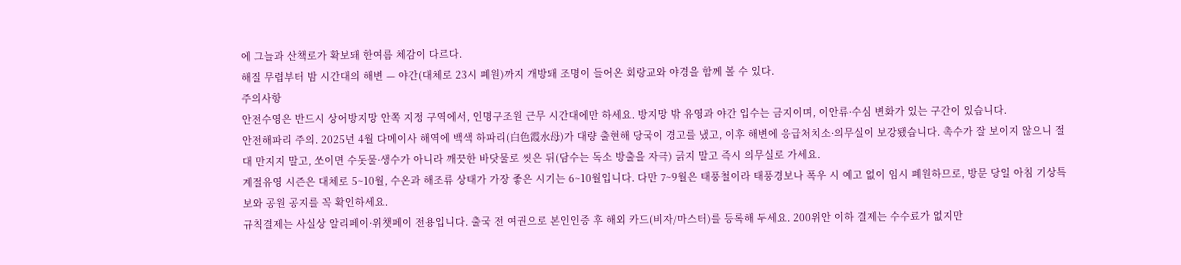에 그늘과 산책로가 확보돼 한여름 체감이 다르다.
해질 무렵부터 밤 시간대의 해변 — 야간(대체로 23시 폐원)까지 개방돼 조명이 들어온 회랑교와 야경을 함께 볼 수 있다.
주의사항
안전수영은 반드시 상어방지망 안쪽 지정 구역에서, 인명구조원 근무 시간대에만 하세요. 방지망 밖 유영과 야간 입수는 금지이며, 이안류·수심 변화가 있는 구간이 있습니다.
안전해파리 주의. 2025년 4월 다메이사 해역에 백색 하파리(白色霞水母)가 대량 출현해 당국이 경고를 냈고, 이후 해변에 응급처치소·의무실이 보강됐습니다. 촉수가 잘 보이지 않으니 절대 만지지 말고, 쏘이면 수돗물·생수가 아니라 깨끗한 바닷물로 씻은 뒤(담수는 독소 방출을 자극) 긁지 말고 즉시 의무실로 가세요.
계절유영 시즌은 대체로 5~10월, 수온과 해조류 상태가 가장 좋은 시기는 6~10월입니다. 다만 7~9월은 태풍철이라 태풍경보나 폭우 시 예고 없이 임시 폐원하므로, 방문 당일 아침 기상특보와 공원 공지를 꼭 확인하세요.
규칙결제는 사실상 알리페이·위챗페이 전용입니다. 출국 전 여권으로 본인인증 후 해외 카드(비자/마스터)를 등록해 두세요. 200위안 이하 결제는 수수료가 없지만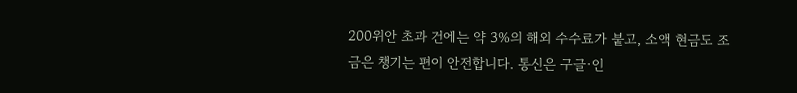200위안 초과 건에는 약 3%의 해외 수수료가 붙고, 소액 현금도 조금은 챙기는 편이 안전합니다. 통신은 구글·인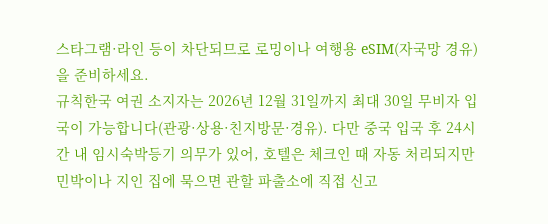스타그램·라인 등이 차단되므로 로밍이나 여행용 eSIM(자국망 경유)을 준비하세요.
규칙한국 여권 소지자는 2026년 12월 31일까지 최대 30일 무비자 입국이 가능합니다(관광·상용·친지방문·경유). 다만 중국 입국 후 24시간 내 임시숙박등기 의무가 있어, 호텔은 체크인 때 자동 처리되지만 민박이나 지인 집에 묵으면 관할 파출소에 직접 신고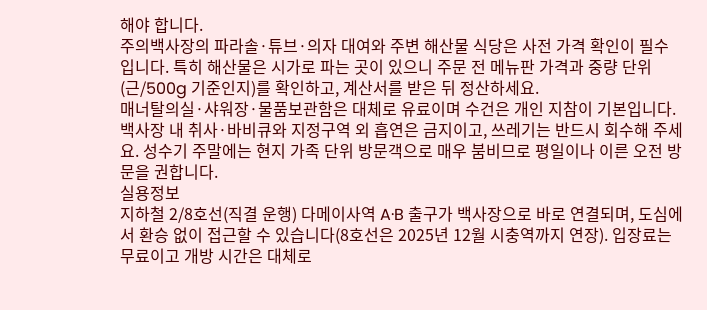해야 합니다.
주의백사장의 파라솔·튜브·의자 대여와 주변 해산물 식당은 사전 가격 확인이 필수입니다. 특히 해산물은 시가로 파는 곳이 있으니 주문 전 메뉴판 가격과 중량 단위(근/500g 기준인지)를 확인하고, 계산서를 받은 뒤 정산하세요.
매너탈의실·샤워장·물품보관함은 대체로 유료이며 수건은 개인 지참이 기본입니다. 백사장 내 취사·바비큐와 지정구역 외 흡연은 금지이고, 쓰레기는 반드시 회수해 주세요. 성수기 주말에는 현지 가족 단위 방문객으로 매우 붐비므로 평일이나 이른 오전 방문을 권합니다.
실용정보
지하철 2/8호선(직결 운행) 다메이사역 A·B 출구가 백사장으로 바로 연결되며, 도심에서 환승 없이 접근할 수 있습니다(8호선은 2025년 12월 시충역까지 연장). 입장료는 무료이고 개방 시간은 대체로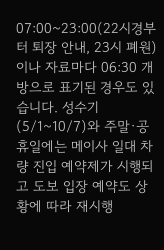07:00~23:00(22시경부터 퇴장 안내, 23시 폐원)이나 자료마다 06:30 개방으로 표기된 경우도 있습니다. 성수기(5/1~10/7)와 주말·공휴일에는 메이사 일대 차량 진입 예약제가 시행되고 도보 입장 예약도 상황에 따라 재시행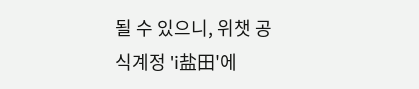될 수 있으니, 위챗 공식계정 'i盐田'에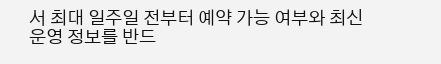서 최대 일주일 전부터 예약 가능 여부와 최신 운영 정보를 반드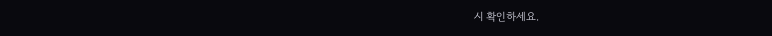시 확인하세요.